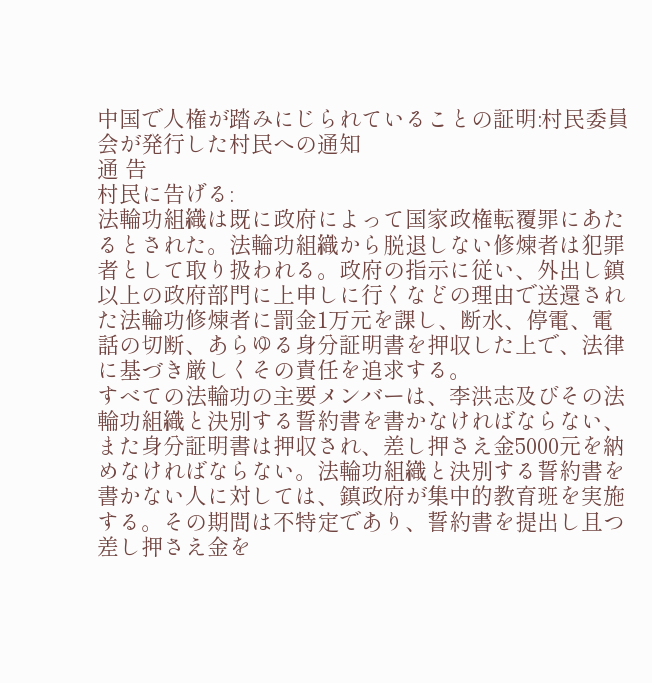中国で人権が踏みにじられていることの証明:村民委員会が発行した村民への通知
通 告
村民に告げる:
法輪功組織は既に政府によって国家政権転覆罪にあたるとされた。法輪功組織から脱退しない修煉者は犯罪者として取り扱われる。政府の指示に従い、外出し鎮以上の政府部門に上申しに行くなどの理由で送還された法輪功修煉者に罰金1万元を課し、断水、停電、電話の切断、あらゆる身分証明書を押収した上で、法律に基づき厳しくその責任を追求する。
すべての法輪功の主要メンバーは、李洪志及びその法輪功組織と決別する誓約書を書かなければならない、また身分証明書は押収され、差し押さえ金5000元を納めなければならない。法輪功組織と決別する誓約書を書かない人に対しては、鎮政府が集中的教育班を実施する。その期間は不特定であり、誓約書を提出し且つ差し押さえ金を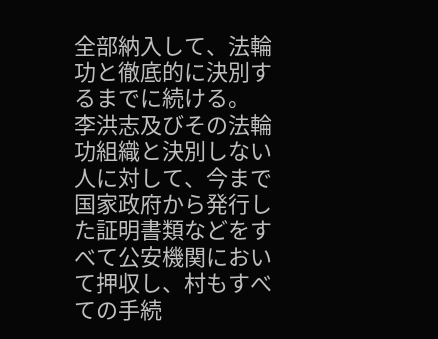全部納入して、法輪功と徹底的に決別するまでに続ける。
李洪志及びその法輪功組織と決別しない人に対して、今まで国家政府から発行した証明書類などをすべて公安機関において押収し、村もすべての手続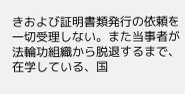きおよび証明書類発行の依頼を一切受理しない。また当事者が法輪功組織から脱退するまで、在学している、国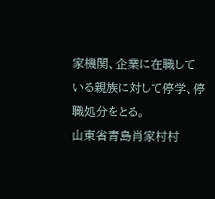家機関、企業に在職している親族に対して停学、停職処分をとる。
山東省青島肖家村村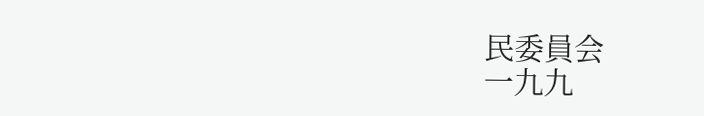民委員会
一九九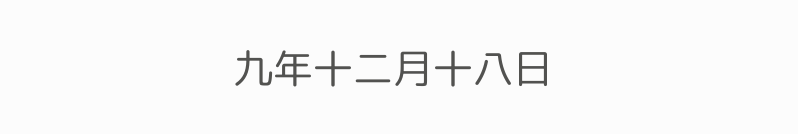九年十二月十八日